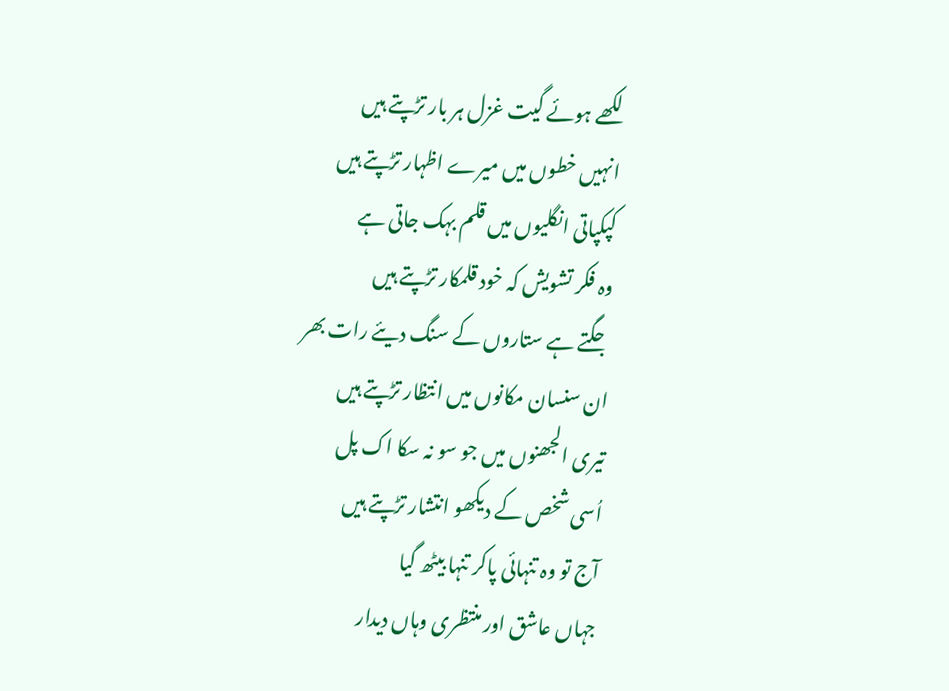لکھے ہوئے گیت غزل ہر بار تڑپتے ہیں
انہیں خطوں میں میرے اظہار تڑپتے ہیں
کپکپاتی انگلیوں میں قلم بہک جاتی ہے
وہ فکر تشویش کہ خود قلمکار تڑپتے ہیں
جگتے ہے ستاروں کے سنگ دیئے رات بھر
ان سنسان مکانوں میں انتظار تڑپتے ہیں
تیری الجھنوں میں جو سو نہ سکا اک پل
اُسی شخص کے دیکھو انتشار تڑپتے ہیں
آج تو وہ تنہائی پاکر تنہا بیٹھ گیا
جہاں عاشق اور منتظری وہاں دیدار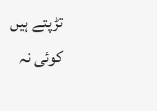تڑپتے ہیں
کوئی نہ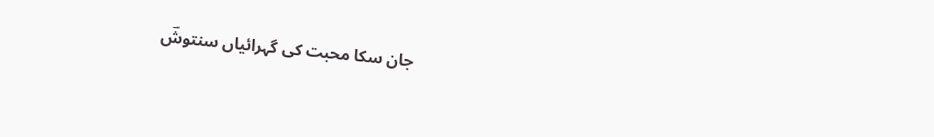جان سکا محبت کی گہرائیاں سنتوشؔ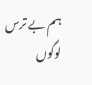ہم بے ترس لوگوں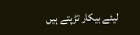لیئے بیکار تڑپتے ہیں